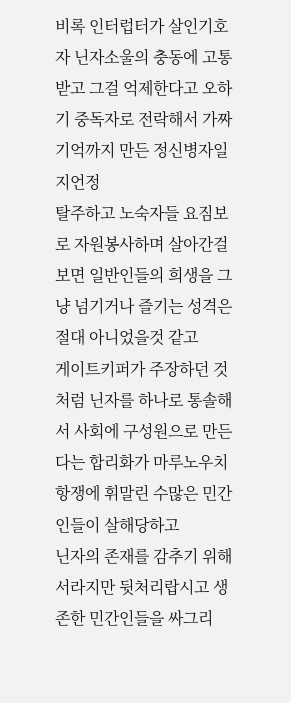비록 인터럽터가 살인기호자 닌자소울의 충동에 고통받고 그걸 억제한다고 오하기 중독자로 전락해서 가짜 기억까지 만든 정신병자일지언정
탈주하고 노숙자들 요짐보로 자원봉사하며 살아간걸 보면 일반인들의 희생을 그냥 넘기거나 즐기는 성격은 절대 아니었을것 같고
게이트키퍼가 주장하던 것처럼 닌자를 하나로 통솔해서 사회에 구성원으로 만든다는 합리화가 마루노우치 항쟁에 휘말린 수많은 민간인들이 살해당하고
닌자의 존재를 감추기 위해서라지만 뒷처리랍시고 생존한 민간인들을 싸그리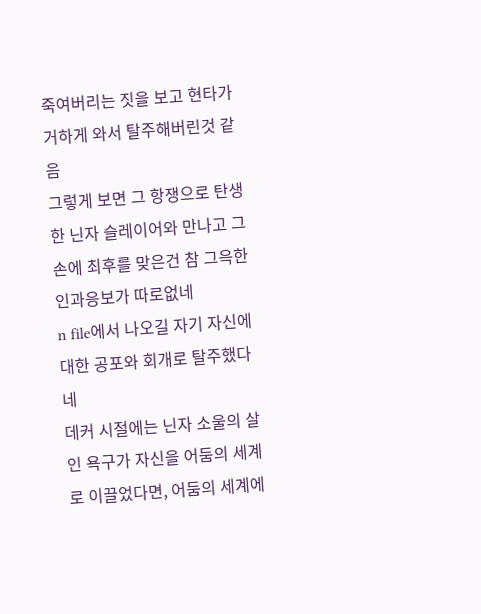죽여버리는 짓을 보고 현타가 거하게 와서 탈주해버린것 같음
그렇게 보면 그 항쟁으로 탄생한 닌자 슬레이어와 만나고 그 손에 최후를 맞은건 참 그윽한 인과응보가 따로없네
n file에서 나오길 자기 자신에 대한 공포와 회개로 탈주했다네
데커 시절에는 닌자 소울의 살인 욕구가 자신을 어둠의 세계로 이끌었다면, 어둠의 세계에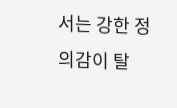서는 강한 정의감이 탈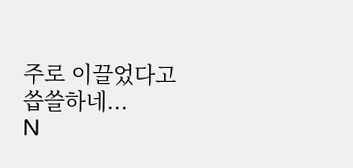주로 이끌었다고
씁쓸하네...
N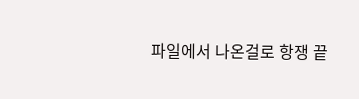파일에서 나온걸로 항쟁 끝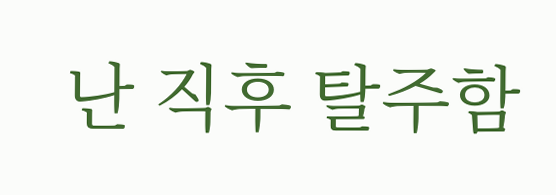난 직후 탈주함